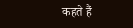कहते हैं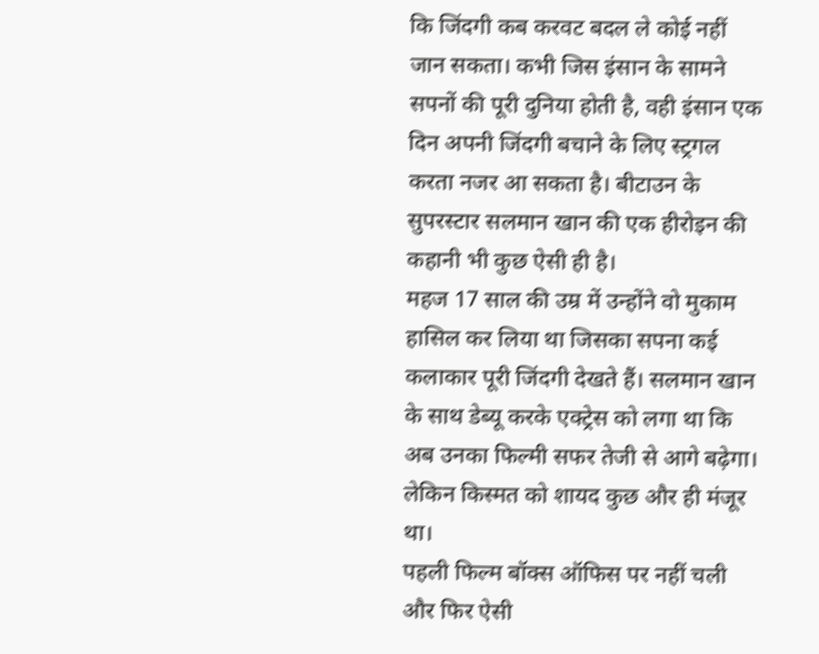कि जिंदगी कब करवट बदल ले कोई नहीं जान सकता। कभी जिस इंसान के सामने सपनों की पूरी दुनिया होती है, वही इंसान एक दिन अपनी जिंदगी बचाने के लिए स्ट्रगल करता नजर आ सकता है। बीटाउन के सुपरस्टार सलमान खान की एक हीरोइन की कहानी भी कुछ ऐसी ही है।
महज 17 साल की उम्र में उन्होंने वो मुकाम हासिल कर लिया था जिसका सपना कई कलाकार पूरी जिंदगी देखते हैं। सलमान खान के साथ डेब्यू करके एक्ट्रेस को लगा था कि अब उनका फिल्मी सफर तेजी से आगे बढ़ेगा। लेकिन किस्मत को शायद कुछ और ही मंजूर था।
पहली फिल्म बॉक्स ऑफिस पर नहीं चली और फिर ऐसी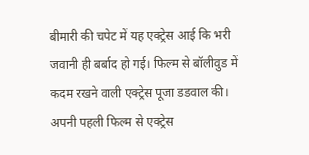बीमारी की चपेट में यह एक्ट्रेस आई कि भरी जवानी ही बर्बाद हो गई। फिल्म से बॉलीवुड में कदम रखने वाली एक्ट्रेस पूजा डडवाल की। अपनी पहली फिल्म से एक्ट्रेस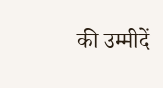की उम्मीदें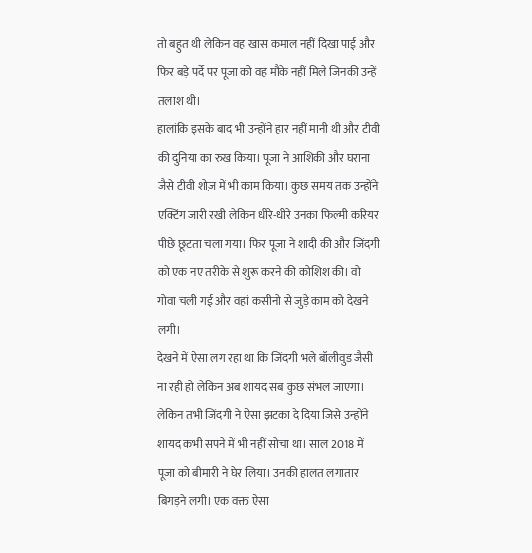तो बहुत थी लेकिन वह खास कमाल नहीं दिखा पाई और फिर बड़े पर्दे पर पूजा को वह मौके नहीं मिले जिनकी उन्हें तलाश थी।
हालांकि इसके बाद भी उन्होंने हार नहीं मानी थी और टीवी की दुनिया का रुख किया। पूजा ने आशिकी और घराना जैसे टीवी शोज़ में भी काम किया। कुछ समय तक उन्होंने एक्टिंग जारी रखी लेकिन धीरे-धीरे उनका फिल्मी करियर पीछे छूटता चला गया। फिर पूजा ने शादी की और जिंदगी को एक नए तरीके से शुरू करने की कोशिश की। वो गोवा चली गई और वहां कसीनो से जुड़े काम को देखने लगी।
देखने में ऐसा लग रहा था कि जिंदगी भले बॉलीवुड जैसी ना रही हो लेकिन अब शायद सब कुछ संभल जाएगा। लेकिन तभी जिंदगी ने ऐसा झटका दे दिया जिसे उन्होंने शायद कभी सपने में भी नहीं सोचा था। साल 2018 में पूजा को बीमारी ने घेर लिया। उनकी हालत लगातार बिगड़ने लगी। एक वक्त ऐसा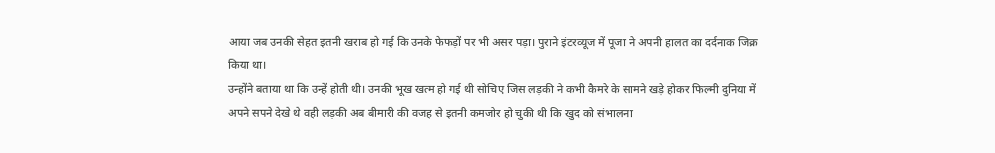आया जब उनकी सेहत इतनी खराब हो गई कि उनके फेफड़ों पर भी असर पड़ा। पुराने इंटरव्यूज में पूजा ने अपनी हालत का दर्दनाक जिक्र किया था।
उन्होंने बताया था कि उन्हें होती थी। उनकी भूख खत्म हो गई थी सोचिए जिस लड़की ने कभी कैमरे के सामने खड़े होकर फिल्मी दुनिया में अपने सपने देखे थे वही लड़की अब बीमारी की वजह से इतनी कमजोर हो चुकी थी कि खुद को संभालना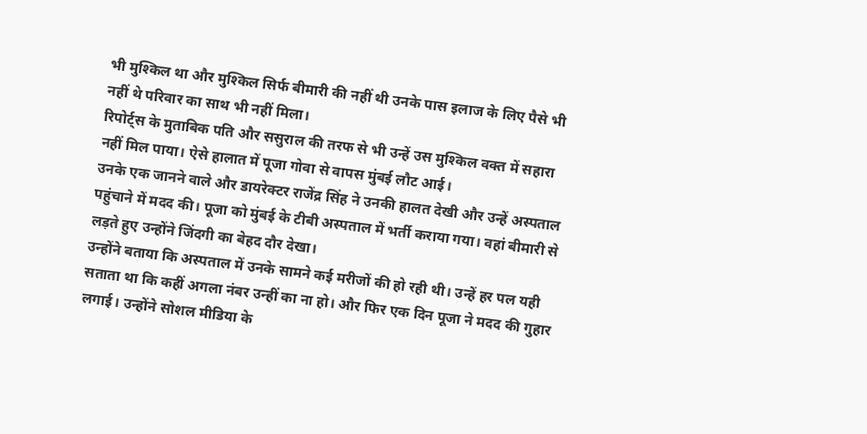भी मुश्किल था और मुश्किल सिर्फ बीमारी की नहीं थी उनके पास इलाज के लिए पैसे भी नहीं थे परिवार का साथ भी नहीं मिला।
रिपोर्ट्स के मुताबिक पति और ससुराल की तरफ से भी उन्हें उस मुश्किल वक्त में सहारा नहीं मिल पाया। ऐसे हालात में पूजा गोवा से वापस मुंबई लौट आई।
उनके एक जानने वाले और डायरेक्टर राजेंद्र सिंह ने उनकी हालत देखी और उन्हें अस्पताल पहुंचाने में मदद की। पूजा को मुंबई के टीबी अस्पताल में भर्ती कराया गया। वहां बीमारी से लड़ते हुए उन्होंने जिंदगी का बेहद दौर देखा।
उन्होंने बताया कि अस्पताल में उनके सामने कई मरीजों की हो रही थी। उन्हें हर पल यही सताता था कि कहीं अगला नंबर उन्हीं का ना हो। और फिर एक दिन पूजा ने मदद की गुहार लगाई। उन्होंने सोशल मीडिया के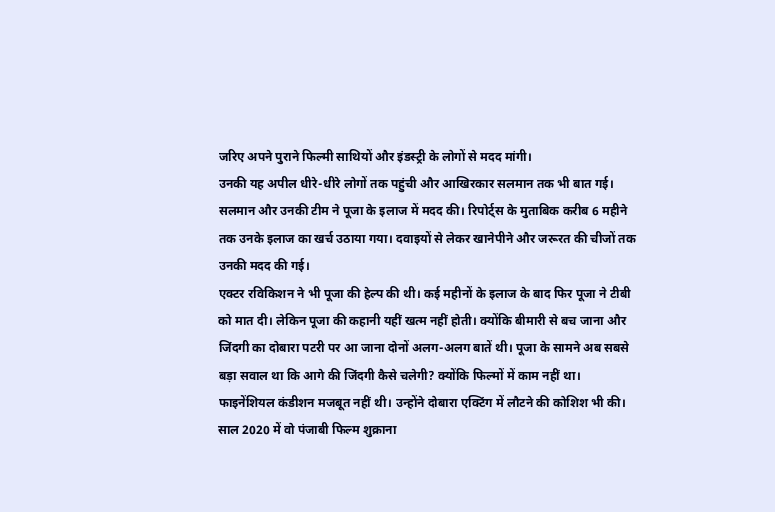जरिए अपने पुराने फिल्मी साथियों और इंडस्ट्री के लोगों से मदद मांगी।
उनकी यह अपील धीरे-धीरे लोगों तक पहुंची और आखिरकार सलमान तक भी बात गई। सलमान और उनकी टीम ने पूजा के इलाज में मदद की। रिपोर्ट्स के मुताबिक करीब 6 महीने तक उनके इलाज का खर्च उठाया गया। दवाइयों से लेकर खानेपीने और जरूरत की चीजों तक उनकी मदद की गई।
एक्टर रविकिशन ने भी पूजा की हेल्प की थी। कई महीनों के इलाज के बाद फिर पूजा ने टीबी को मात दी। लेकिन पूजा की कहानी यहीं खत्म नहीं होती। क्योंकि बीमारी से बच जाना और जिंदगी का दोबारा पटरी पर आ जाना दोनों अलग-अलग बातें थी। पूजा के सामने अब सबसे बड़ा सवाल था कि आगे की जिंदगी कैसे चलेगी? क्योंकि फिल्मों में काम नहीं था।
फाइनेंशियल कंडीशन मजबूत नहीं थी। उन्होंने दोबारा एक्टिंग में लौटने की कोशिश भी की। साल 2020 में वो पंजाबी फिल्म शुक्राना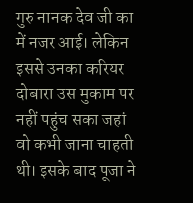गुरु नानक देव जी का में नजर आई। लेकिन इससे उनका करियर दोबारा उस मुकाम पर नहीं पहुंच सका जहां वो कभी जाना चाहती थी। इसके बाद पूजा ने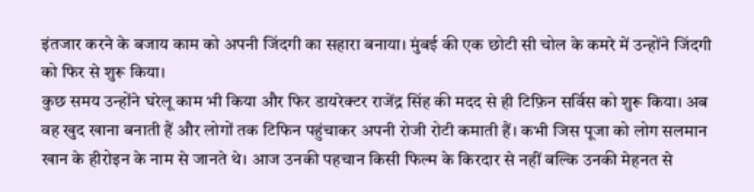इंतजार करने के बजाय काम को अपनी जिंदगी का सहारा बनाया। मुंबई की एक छोटी सी चोल के कमरे में उन्होंने जिंदगी को फिर से शुरू किया।
कुछ समय उन्होंने घरेलू काम भी किया और फिर डायरेक्टर राजेंद्र सिंह की मदद से ही टिफ़िन सर्विस को शुरू किया। अब वह खुद खाना बनाती हैं और लोगों तक टिफिन पहुंचाकर अपनी रोजी रोटी कमाती हैं। कभी जिस पूजा को लोग सलमान खान के हीरोइन के नाम से जानते थे। आज उनकी पहचान किसी फिल्म के किरदार से नहीं बल्कि उनकी मेहनत से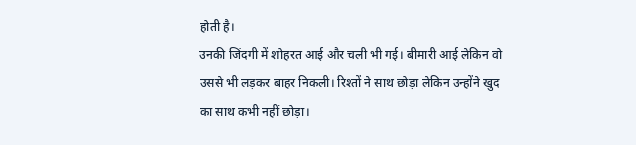होती है।
उनकी जिंदगी में शोहरत आई और चली भी गई। बीमारी आई लेकिन वो उससे भी लड़कर बाहर निकली। रिश्तों ने साथ छोड़ा लेकिन उन्होंने खुद का साथ कभी नहीं छोड़ा।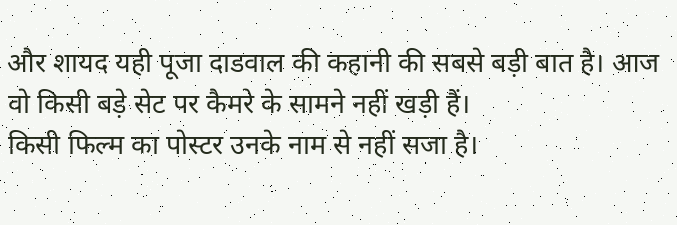और शायद यही पूजा दाडवाल की कहानी की सबसे बड़ी बात है। आज वो किसी बड़े सेट पर कैमरे के सामने नहीं खड़ी हैं।
किसी फिल्म का पोस्टर उनके नाम से नहीं सजा है।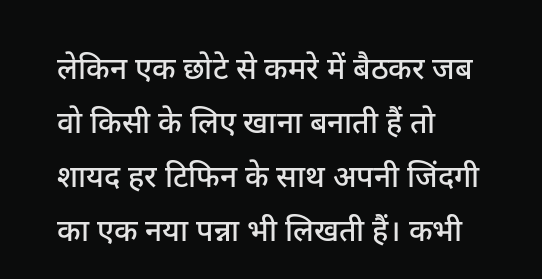लेकिन एक छोटे से कमरे में बैठकर जब वो किसी के लिए खाना बनाती हैं तो शायद हर टिफिन के साथ अपनी जिंदगी का एक नया पन्ना भी लिखती हैं। कभी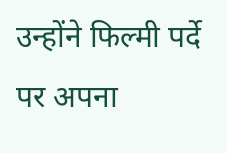उन्होंने फिल्मी पर्दे पर अपना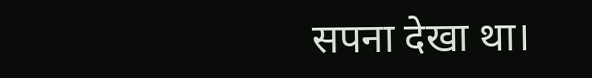सपना देखा था।